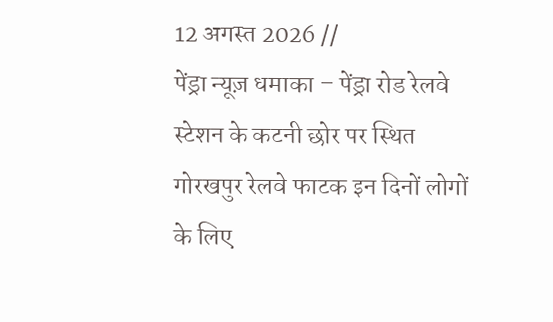12 अगस्त 2026 //
पेंड्रा न्यूज़ धमाका – पेंड्रा रोड रेलवे स्टेशन के कटनी छोर पर स्थित गोरखपुर रेलवे फाटक इन दिनों लोगों के लिए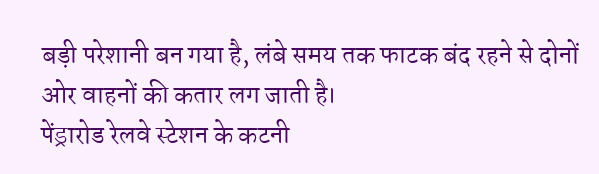बड़ी परेशानी बन गया है, लंबे समय तक फाटक बंद रहने से दोनों ओर वाहनों की कतार लग जाती है।
पेंड्रारोड रेलवे स्टेशन के कटनी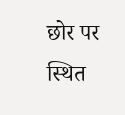छोर पर स्थित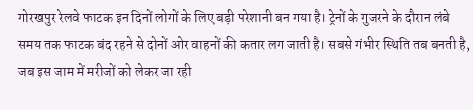गोरखपुर रेलवे फाटक इन दिनों लोगों के लिए बड़ी परेशानी बन गया है। ट्रेनों के गुजरने के दौरान लंबे समय तक फाटक बंद रहने से दोनों ओर वाहनों की कतार लग जाती है। सबसे गंभीर स्थिति तब बनती है, जब इस जाम में मरीजों को लेकर जा रही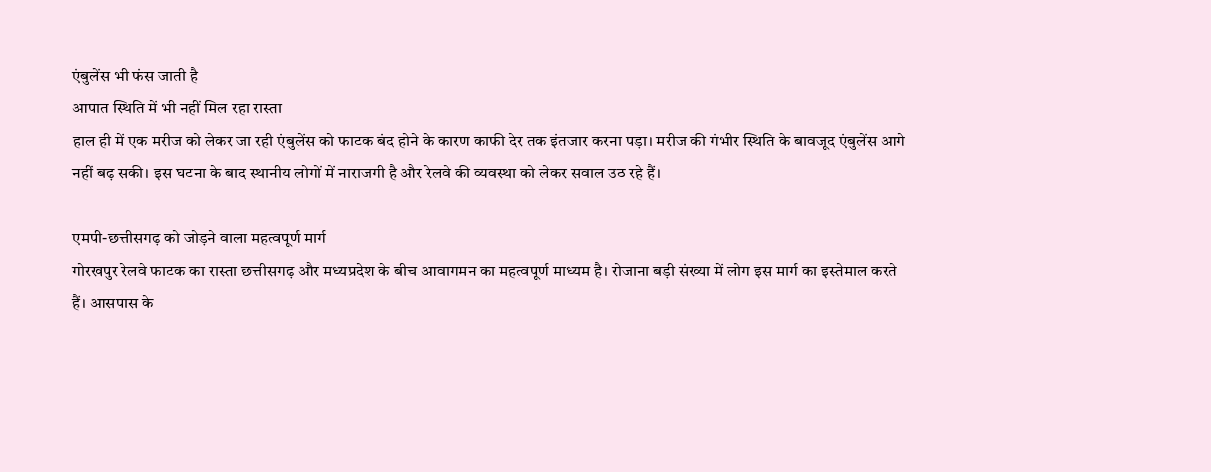एंबुलेंस भी फंस जाती है
आपात स्थिति में भी नहीं मिल रहा रास्ता
हाल ही में एक मरीज को लेकर जा रही एंबुलेंस को फाटक बंद होने के कारण काफी देर तक इंतजार करना पड़ा। मरीज की गंभीर स्थिति के बावजूद एंबुलेंस आगे नहीं बढ़ सकी। इस घटना के बाद स्थानीय लोगों में नाराजगी है और रेलवे की व्यवस्था को लेकर सवाल उठ रहे हैं।

एमपी-छत्तीसगढ़ को जोड़ने वाला महत्वपूर्ण मार्ग
गोरखपुर रेलवे फाटक का रास्ता छत्तीसगढ़ और मध्यप्रदेश के बीच आवागमन का महत्वपूर्ण माध्यम है। रोजाना बड़ी संख्या में लोग इस मार्ग का इस्तेमाल करते हैं। आसपास के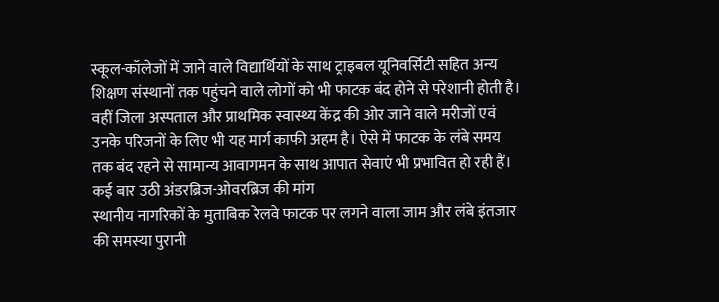स्कूल-कॉलेजों में जाने वाले विद्यार्थियों के साथ ट्राइबल यूनिवर्सिटी सहित अन्य शिक्षण संस्थानों तक पहुंचने वाले लोगों को भी फाटक बंद होने से परेशानी होती है।
वहीं जिला अस्पताल और प्राथमिक स्वास्थ्य केंद्र की ओर जाने वाले मरीजों एवं उनके परिजनों के लिए भी यह मार्ग काफी अहम है। ऐसे में फाटक के लंबे समय तक बंद रहने से सामान्य आवागमन के साथ आपात सेवाएं भी प्रभावित हो रही हैं।
कई बार उठी अंडरब्रिज-ओवरब्रिज की मांग
स्थानीय नागरिकों के मुताबिक रेलवे फाटक पर लगने वाला जाम और लंबे इंतजार की समस्या पुरानी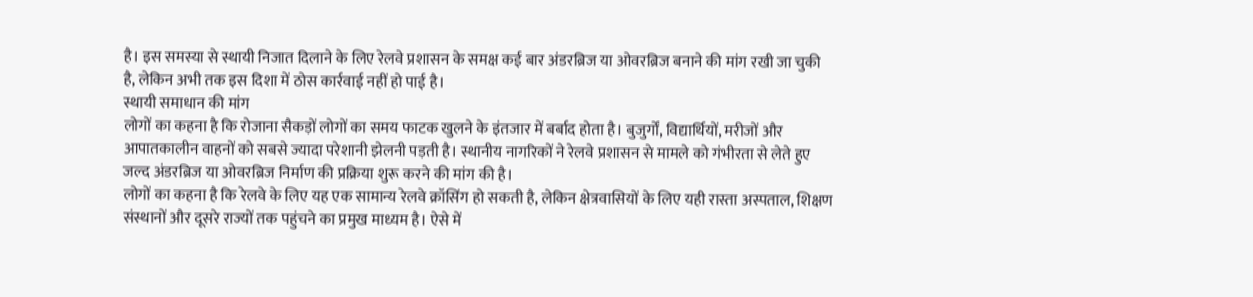है। इस समस्या से स्थायी निजात दिलाने के लिए रेलवे प्रशासन के समक्ष कई बार अंडरब्रिज या ओवरब्रिज बनाने की मांग रखी जा चुकी है, लेकिन अभी तक इस दिशा में ठोस कार्रवाई नहीं हो पाई है।
स्थायी समाधान की मांग
लोगों का कहना है कि रोजाना सैकड़ों लोगों का समय फाटक खुलने के इंतजार में बर्बाद होता है। बुजुर्गों, विद्यार्थियों, मरीजों और आपातकालीन वाहनों को सबसे ज्यादा परेशानी झेलनी पड़ती है। स्थानीय नागरिकों ने रेलवे प्रशासन से मामले को गंभीरता से लेते हुए जल्द अंडरब्रिज या ओवरब्रिज निर्माण की प्रक्रिया शुरू करने की मांग की है।
लोगों का कहना है कि रेलवे के लिए यह एक सामान्य रेलवे क्रॉसिंग हो सकती है, लेकिन क्षेत्रवासियों के लिए यही रास्ता अस्पताल, शिक्षण संस्थानों और दूसरे राज्यों तक पहुंचने का प्रमुख माध्यम है। ऐसे में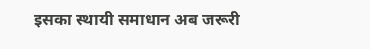इसका स्थायी समाधान अब जरूरी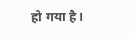हो गया है।